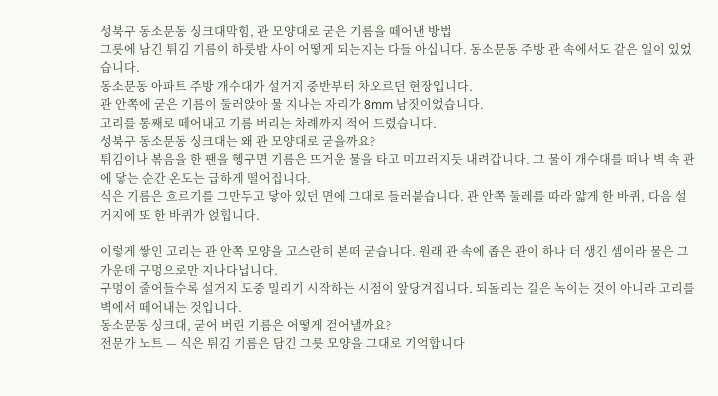성북구 동소문동 싱크대막힘, 관 모양대로 굳은 기름을 떼어낸 방법
그릇에 남긴 튀김 기름이 하룻밤 사이 어떻게 되는지는 다들 아십니다. 동소문동 주방 관 속에서도 같은 일이 있었습니다.
동소문동 아파트 주방 개수대가 설거지 중반부터 차오르던 현장입니다.
관 안쪽에 굳은 기름이 둘러앉아 물 지나는 자리가 8mm 남짓이었습니다.
고리를 통째로 떼어내고 기름 버리는 차례까지 적어 드렸습니다.
성북구 동소문동 싱크대는 왜 관 모양대로 굳을까요?
튀김이나 볶음을 한 팬을 헹구면 기름은 뜨거운 물을 타고 미끄러지듯 내려갑니다. 그 물이 개수대를 떠나 벽 속 관에 닿는 순간 온도는 급하게 떨어집니다.
식은 기름은 흐르기를 그만두고 닿아 있던 면에 그대로 들러붙습니다. 관 안쪽 둘레를 따라 얇게 한 바퀴, 다음 설거지에 또 한 바퀴가 얹힙니다.

이렇게 쌓인 고리는 관 안쪽 모양을 고스란히 본떠 굳습니다. 원래 관 속에 좁은 관이 하나 더 생긴 셈이라 물은 그 가운데 구멍으로만 지나다닙니다.
구멍이 줄어들수록 설거지 도중 밀리기 시작하는 시점이 앞당겨집니다. 되돌리는 길은 녹이는 것이 아니라 고리를 벽에서 떼어내는 것입니다.
동소문동 싱크대, 굳어 버린 기름은 어떻게 걷어낼까요?
전문가 노트 — 식은 튀김 기름은 담긴 그릇 모양을 그대로 기억합니다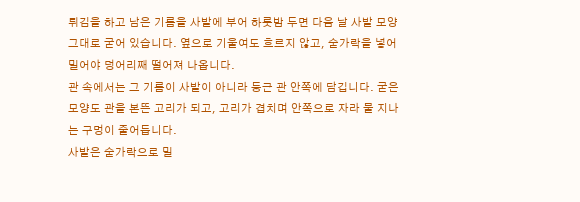튀김을 하고 남은 기름을 사발에 부어 하룻밤 두면 다음 날 사발 모양 그대로 굳어 있습니다. 옆으로 기울여도 흐르지 않고, 숟가락을 넣어 밀어야 덩어리째 떨어져 나옵니다.
관 속에서는 그 기름이 사발이 아니라 둥근 관 안쪽에 담깁니다. 굳은 모양도 관을 본뜬 고리가 되고, 고리가 겹치며 안쪽으로 자라 물 지나는 구멍이 줄어듭니다.
사발은 숟가락으로 밀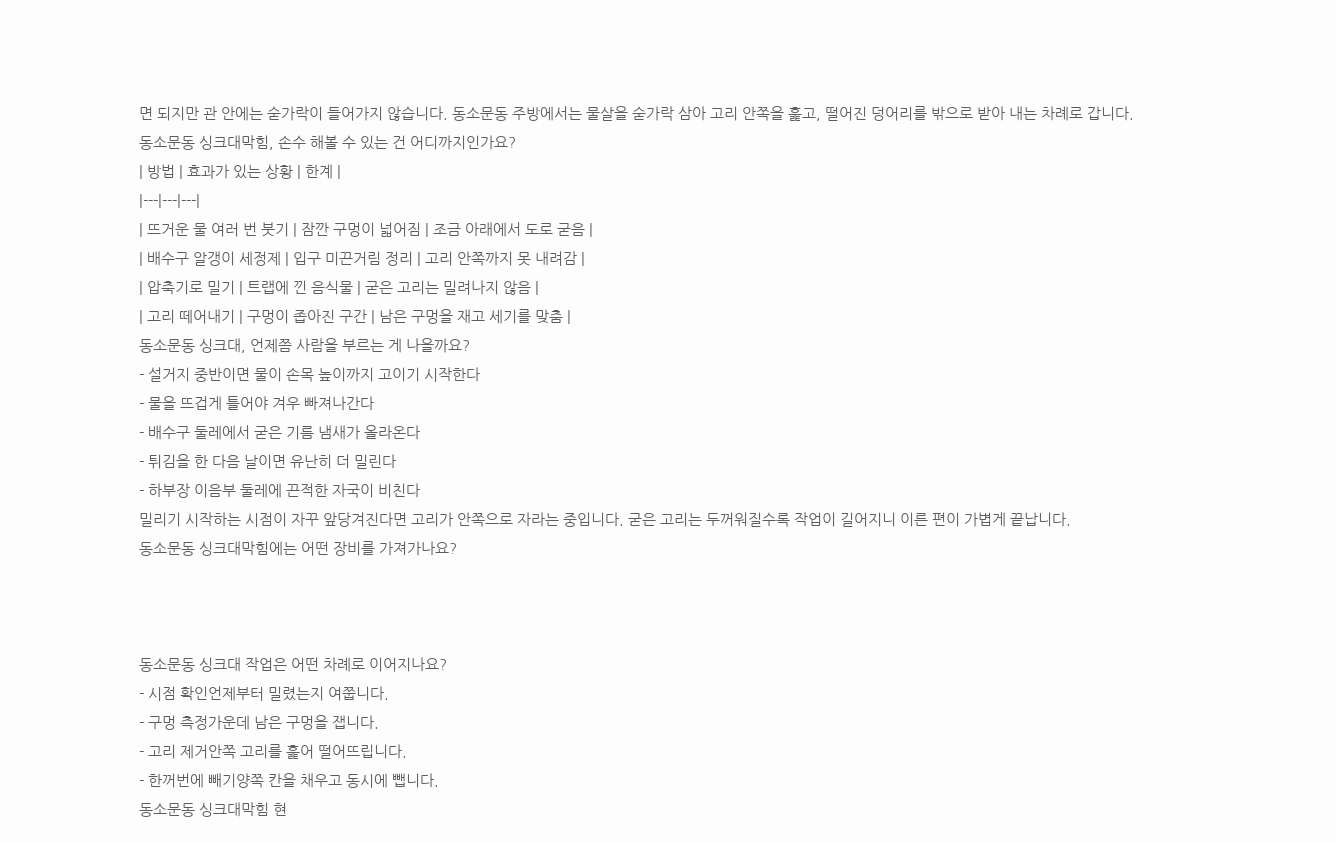면 되지만 관 안에는 숟가락이 들어가지 않습니다. 동소문동 주방에서는 물살을 숟가락 삼아 고리 안쪽을 훑고, 떨어진 덩어리를 밖으로 받아 내는 차례로 갑니다.
동소문동 싱크대막힘, 손수 해볼 수 있는 건 어디까지인가요?
| 방법 | 효과가 있는 상황 | 한계 |
|---|---|---|
| 뜨거운 물 여러 번 붓기 | 잠깐 구멍이 넓어짐 | 조금 아래에서 도로 굳음 |
| 배수구 알갱이 세정제 | 입구 미끈거림 정리 | 고리 안쪽까지 못 내려감 |
| 압축기로 밀기 | 트랩에 낀 음식물 | 굳은 고리는 밀려나지 않음 |
| 고리 떼어내기 | 구멍이 좁아진 구간 | 남은 구멍을 재고 세기를 맞춤 |
동소문동 싱크대, 언제쯤 사람을 부르는 게 나을까요?
- 설거지 중반이면 물이 손목 높이까지 고이기 시작한다
- 물을 뜨겁게 틀어야 겨우 빠져나간다
- 배수구 둘레에서 굳은 기름 냄새가 올라온다
- 튀김을 한 다음 날이면 유난히 더 밀린다
- 하부장 이음부 둘레에 끈적한 자국이 비친다
밀리기 시작하는 시점이 자꾸 앞당겨진다면 고리가 안쪽으로 자라는 중입니다. 굳은 고리는 두꺼워질수록 작업이 길어지니 이른 편이 가볍게 끝납니다.
동소문동 싱크대막힘에는 어떤 장비를 가져가나요?



동소문동 싱크대 작업은 어떤 차례로 이어지나요?
- 시점 확인언제부터 밀렸는지 여쭙니다.
- 구멍 측정가운데 남은 구멍을 잽니다.
- 고리 제거안쪽 고리를 훑어 떨어뜨립니다.
- 한꺼번에 빼기양쪽 칸을 채우고 동시에 뺍니다.
동소문동 싱크대막힘 현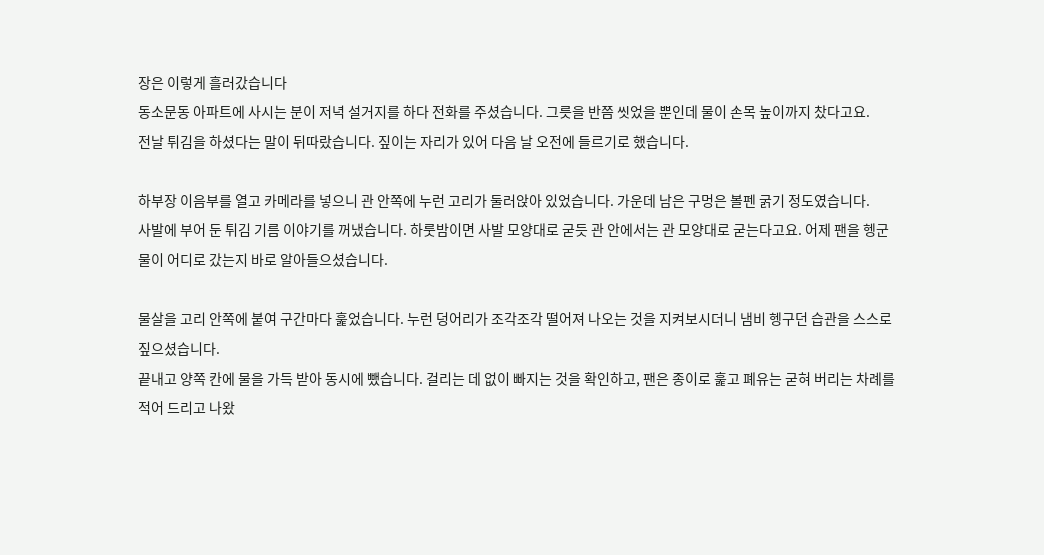장은 이렇게 흘러갔습니다
동소문동 아파트에 사시는 분이 저녁 설거지를 하다 전화를 주셨습니다. 그릇을 반쯤 씻었을 뿐인데 물이 손목 높이까지 찼다고요.
전날 튀김을 하셨다는 말이 뒤따랐습니다. 짚이는 자리가 있어 다음 날 오전에 들르기로 했습니다.

하부장 이음부를 열고 카메라를 넣으니 관 안쪽에 누런 고리가 둘러앉아 있었습니다. 가운데 남은 구멍은 볼펜 굵기 정도였습니다.
사발에 부어 둔 튀김 기름 이야기를 꺼냈습니다. 하룻밤이면 사발 모양대로 굳듯 관 안에서는 관 모양대로 굳는다고요. 어제 팬을 헹군 물이 어디로 갔는지 바로 알아들으셨습니다.

물살을 고리 안쪽에 붙여 구간마다 훑었습니다. 누런 덩어리가 조각조각 떨어져 나오는 것을 지켜보시더니 냄비 헹구던 습관을 스스로 짚으셨습니다.
끝내고 양쪽 칸에 물을 가득 받아 동시에 뺐습니다. 걸리는 데 없이 빠지는 것을 확인하고, 팬은 종이로 훑고 폐유는 굳혀 버리는 차례를 적어 드리고 나왔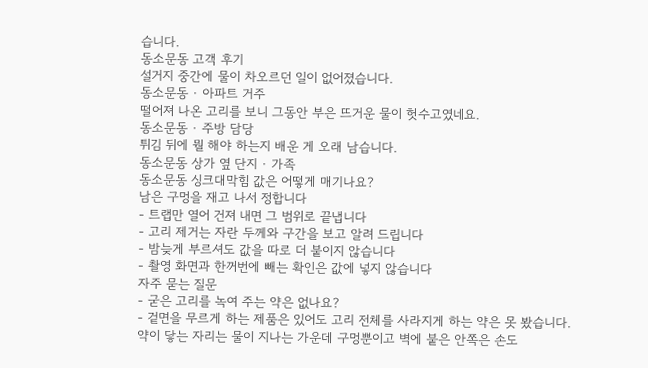습니다.
동소문동 고객 후기
설거지 중간에 물이 차오르던 일이 없어졌습니다.
동소문동 · 아파트 거주
떨어져 나온 고리를 보니 그동안 부은 뜨거운 물이 헛수고였네요.
동소문동 · 주방 담당
튀김 뒤에 뭘 해야 하는지 배운 게 오래 남습니다.
동소문동 상가 옆 단지 · 가족
동소문동 싱크대막힘 값은 어떻게 매기나요?
남은 구멍을 재고 나서 정합니다
- 트랩만 열어 건져 내면 그 범위로 끝냅니다
- 고리 제거는 자란 두께와 구간을 보고 알려 드립니다
- 밤늦게 부르셔도 값을 따로 더 붙이지 않습니다
- 촬영 화면과 한꺼번에 빼는 확인은 값에 넣지 않습니다
자주 묻는 질문
- 굳은 고리를 녹여 주는 약은 없나요?
- 겉면을 무르게 하는 제품은 있어도 고리 전체를 사라지게 하는 약은 못 봤습니다. 약이 닿는 자리는 물이 지나는 가운데 구멍뿐이고 벽에 붙은 안쪽은 손도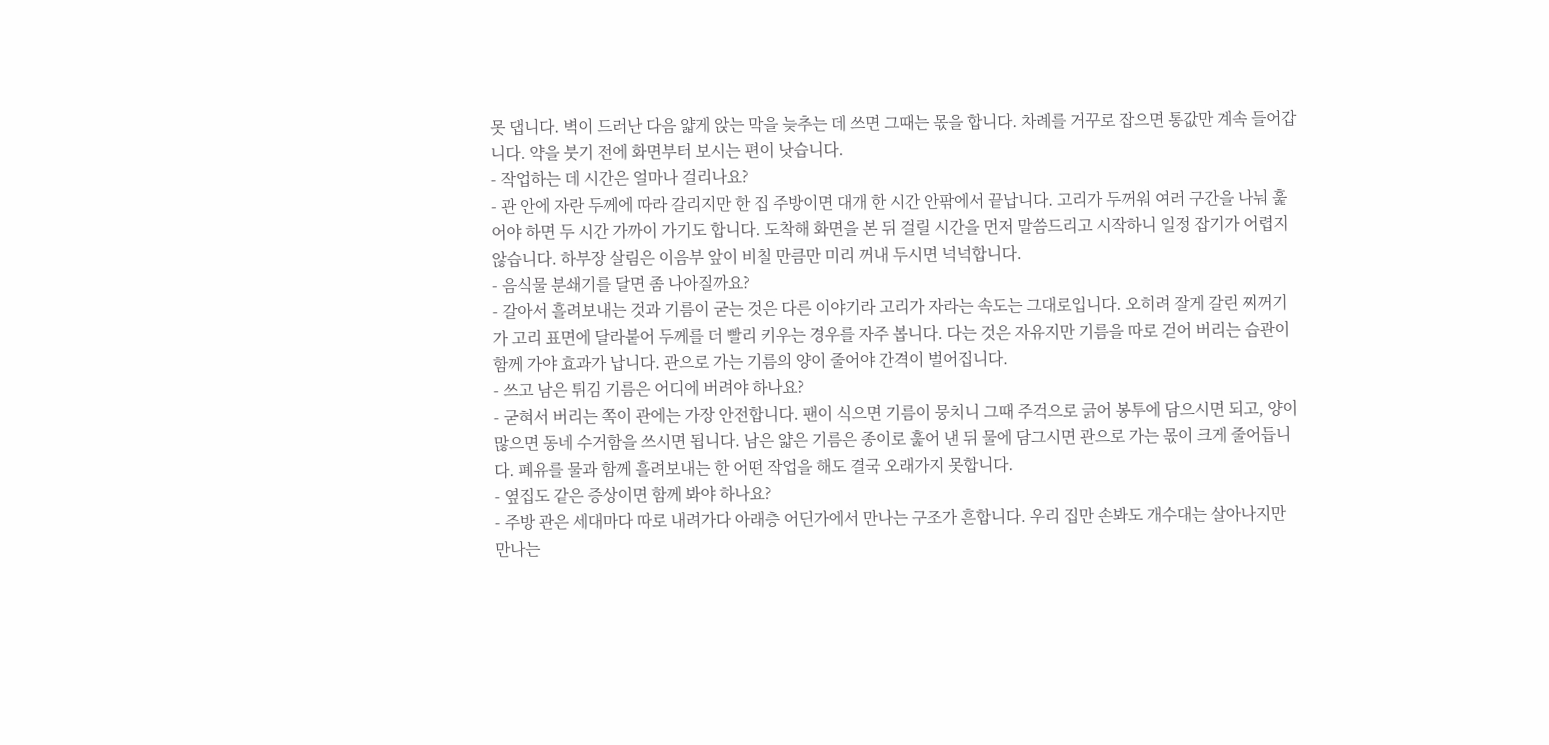못 댑니다. 벽이 드러난 다음 얇게 앉는 막을 늦추는 데 쓰면 그때는 몫을 합니다. 차례를 거꾸로 잡으면 통값만 계속 들어갑니다. 약을 붓기 전에 화면부터 보시는 편이 낫습니다.
- 작업하는 데 시간은 얼마나 걸리나요?
- 관 안에 자란 두께에 따라 갈리지만 한 집 주방이면 대개 한 시간 안팎에서 끝납니다. 고리가 두꺼워 여러 구간을 나눠 훑어야 하면 두 시간 가까이 가기도 합니다. 도착해 화면을 본 뒤 걸릴 시간을 먼저 말씀드리고 시작하니 일정 잡기가 어렵지 않습니다. 하부장 살림은 이음부 앞이 비칠 만큼만 미리 꺼내 두시면 넉넉합니다.
- 음식물 분쇄기를 달면 좀 나아질까요?
- 갈아서 흘려보내는 것과 기름이 굳는 것은 다른 이야기라 고리가 자라는 속도는 그대로입니다. 오히려 잘게 갈린 찌꺼기가 고리 표면에 달라붙어 두께를 더 빨리 키우는 경우를 자주 봅니다. 다는 것은 자유지만 기름을 따로 걷어 버리는 습관이 함께 가야 효과가 납니다. 관으로 가는 기름의 양이 줄어야 간격이 벌어집니다.
- 쓰고 남은 튀김 기름은 어디에 버려야 하나요?
- 굳혀서 버리는 쪽이 관에는 가장 안전합니다. 팬이 식으면 기름이 뭉치니 그때 주걱으로 긁어 봉투에 담으시면 되고, 양이 많으면 동네 수거함을 쓰시면 됩니다. 남은 얇은 기름은 종이로 훑어 낸 뒤 물에 담그시면 관으로 가는 몫이 크게 줄어듭니다. 폐유를 물과 함께 흘려보내는 한 어떤 작업을 해도 결국 오래가지 못합니다.
- 옆집도 같은 증상이면 함께 봐야 하나요?
- 주방 관은 세대마다 따로 내려가다 아래층 어딘가에서 만나는 구조가 흔합니다. 우리 집만 손봐도 개수대는 살아나지만 만나는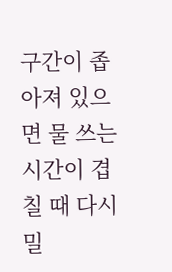구간이 좁아져 있으면 물 쓰는 시간이 겹칠 때 다시 밀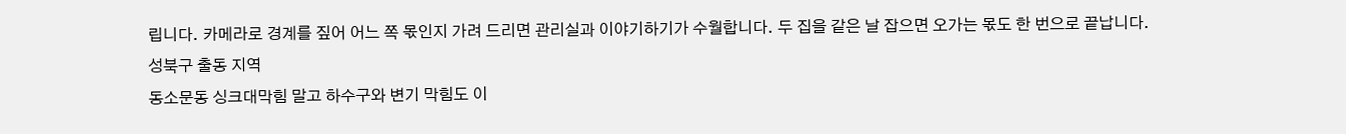립니다. 카메라로 경계를 짚어 어느 쪽 몫인지 가려 드리면 관리실과 이야기하기가 수월합니다. 두 집을 같은 날 잡으면 오가는 몫도 한 번으로 끝납니다.
성북구 출동 지역
동소문동 싱크대막힘 말고 하수구와 변기 막힘도 이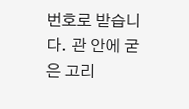번호로 받습니다. 관 안에 굳은 고리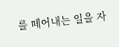를 떼어내는 일을 자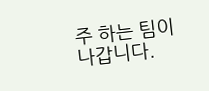주 하는 팀이 나갑니다.